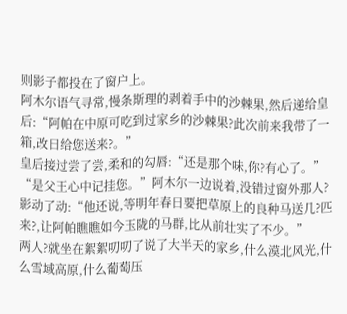则影子都投在了窗户上。
阿木尔语气寻常,慢条斯理的剥着手中的沙棘果,然后递给皇后:“阿帕在中原可吃到过家乡的沙棘果?此次前来我带了一箱,改日给您送来?。”
皇后接过尝了尝,柔和的勾唇:“还是那个味,你?有心了。”
“是父王心中记挂您。”阿木尔一边说着,没错过窗外那人?影动了动:“他还说,等明年春日要把草原上的良种马送几?匹来?,让阿帕瞧瞧如今玉陇的马群,比从前壮实了不少。”
两人?就坐在絮絮叨叨了说了大半天的家乡,什么漠北风光,什么雪域高原,什么葡萄压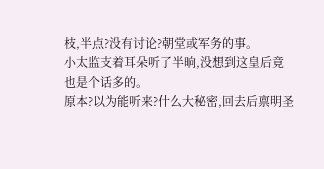枝,半点?没有讨论?朝堂或军务的事。
小太监支着耳朵听了半晌,没想到这皇后竟也是个话多的。
原本?以为能听来?什么大秘密,回去后禀明圣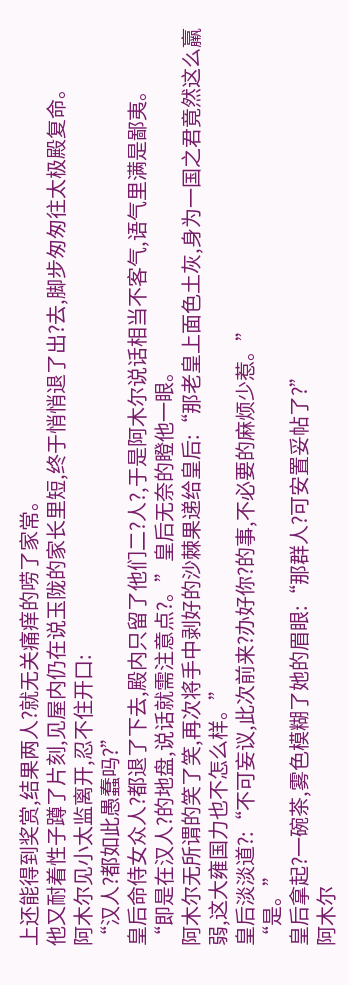上还能得到奖赏,结果两人?就无关痛痒的唠了家常。
他又耐着性子蹲了片刻,见屋内仍在说玉陇的家长里短,终于悄悄退了出?去,脚步匆匆往太极殿复命。
阿木尔见小太监离开,忍不住开口:
“汉人?都如此愚蠢吗?”
皇后命侍女众人?都退了下去,殿内只留了他们二?人?,于是阿木尔说话相当不客气,语气里满是鄙夷。
“即是在汉人?的地盘,说话就需注意点?。”皇后无奈的瞪他一眼。
阿木尔无所谓的笑了笑,再次将手中剥好的沙棘果递给皇后:“那老皇上面色土灰,身为一国之君竟然这么羸弱,这大雍国力也不怎么样。”
皇后淡淡道?:“不可妄议,此次前来?办好你?的事,不必要的麻烦少惹。”
“是。”
皇后拿起?一碗茶,雾色模糊了她的眉眼:“那群人?可安置妥帖了?”
阿木尔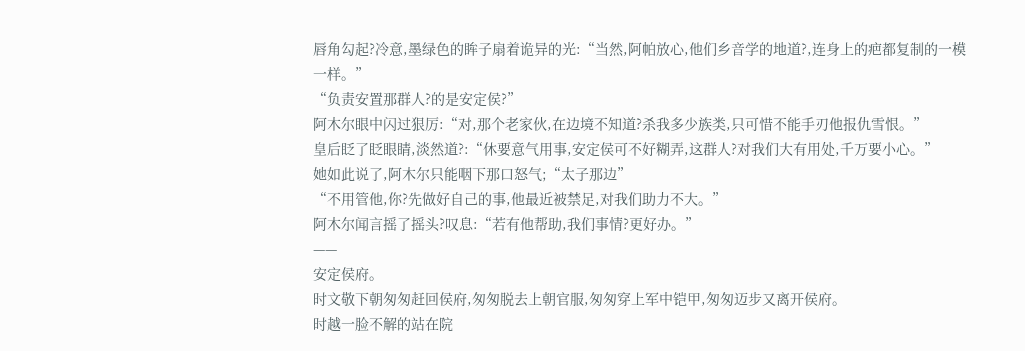唇角勾起?冷意,墨绿色的眸子扇着诡异的光:“当然,阿帕放心,他们乡音学的地道?,连身上的疤都复制的一模一样。”
“负责安置那群人?的是安定侯?”
阿木尔眼中闪过狠厉:“对,那个老家伙,在边境不知道?杀我多少族类,只可惜不能手刃他报仇雪恨。”
皇后眨了眨眼睛,淡然道?:“休要意气用事,安定侯可不好糊弄,这群人?对我们大有用处,千万要小心。”
她如此说了,阿木尔只能咽下那口怒气;“太子那边”
“不用管他,你?先做好自己的事,他最近被禁足,对我们助力不大。”
阿木尔闻言摇了摇头?叹息:“若有他帮助,我们事情?更好办。”
——
安定侯府。
时文敬下朝匆匆赶回侯府,匆匆脱去上朝官服,匆匆穿上军中铠甲,匆匆迈步又离开侯府。
时越一脸不解的站在院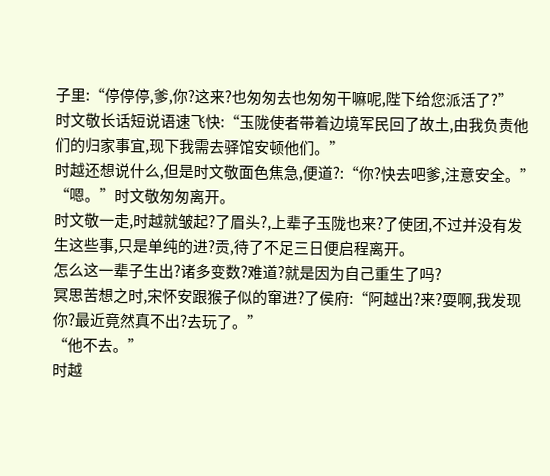子里:“停停停,爹,你?这来?也匆匆去也匆匆干嘛呢,陛下给您派活了?”
时文敬长话短说语速飞快:“玉陇使者带着边境军民回了故土,由我负责他们的归家事宜,现下我需去驿馆安顿他们。”
时越还想说什么,但是时文敬面色焦急,便道?:“你?快去吧爹,注意安全。”
“嗯。”时文敬匆匆离开。
时文敬一走,时越就皱起?了眉头?,上辈子玉陇也来?了使团,不过并没有发生这些事,只是单纯的进?贡,待了不足三日便启程离开。
怎么这一辈子生出?诸多变数?难道?就是因为自己重生了吗?
冥思苦想之时,宋怀安跟猴子似的窜进?了侯府:“阿越出?来?耍啊,我发现你?最近竟然真不出?去玩了。”
“他不去。”
时越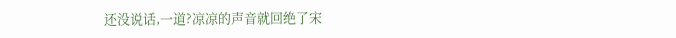还没说话,一道?凉凉的声音就回绝了宋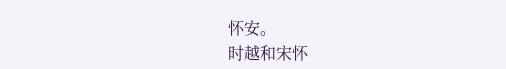怀安。
时越和宋怀